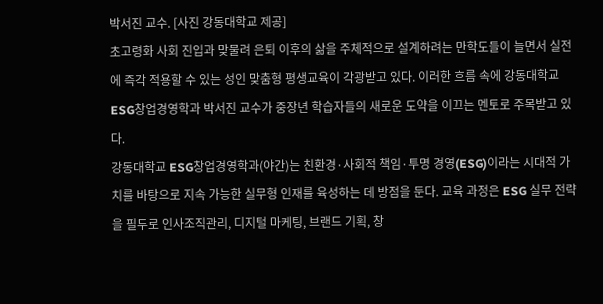박서진 교수. [사진 강동대학교 제공]
초고령화 사회 진입과 맞물려 은퇴 이후의 삶을 주체적으로 설계하려는 만학도들이 늘면서 실전에 즉각 적용할 수 있는 성인 맞춤형 평생교육이 각광받고 있다. 이러한 흐름 속에 강동대학교 ESG창업경영학과 박서진 교수가 중장년 학습자들의 새로운 도약을 이끄는 멘토로 주목받고 있다.
강동대학교 ESG창업경영학과(야간)는 친환경·사회적 책임·투명 경영(ESG)이라는 시대적 가치를 바탕으로 지속 가능한 실무형 인재를 육성하는 데 방점을 둔다. 교육 과정은 ESG 실무 전략을 필두로 인사조직관리, 디지털 마케팅, 브랜드 기획, 창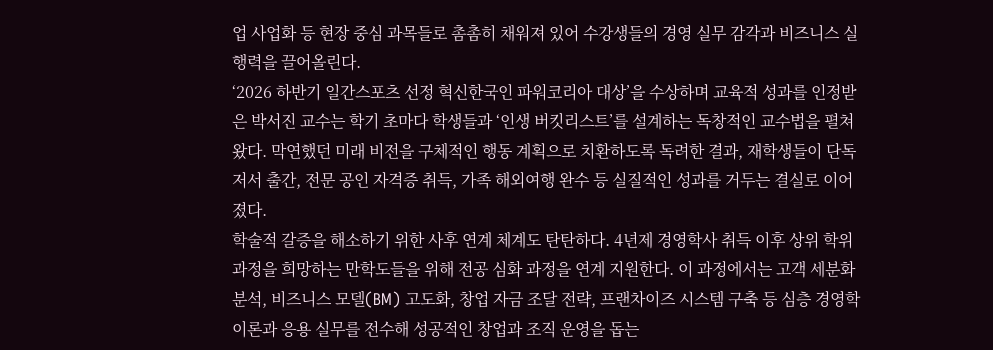업 사업화 등 현장 중심 과목들로 촘촘히 채워져 있어 수강생들의 경영 실무 감각과 비즈니스 실행력을 끌어올린다.
‘2026 하반기 일간스포츠 선정 혁신한국인 파워코리아 대상’을 수상하며 교육적 성과를 인정받은 박서진 교수는 학기 초마다 학생들과 ‘인생 버킷리스트’를 설계하는 독창적인 교수법을 펼쳐왔다. 막연했던 미래 비전을 구체적인 행동 계획으로 치환하도록 독려한 결과, 재학생들이 단독 저서 출간, 전문 공인 자격증 취득, 가족 해외여행 완수 등 실질적인 성과를 거두는 결실로 이어졌다.
학술적 갈증을 해소하기 위한 사후 연계 체계도 탄탄하다. 4년제 경영학사 취득 이후 상위 학위 과정을 희망하는 만학도들을 위해 전공 심화 과정을 연계 지원한다. 이 과정에서는 고객 세분화 분석, 비즈니스 모델(BM) 고도화, 창업 자금 조달 전략, 프랜차이즈 시스템 구축 등 심층 경영학 이론과 응용 실무를 전수해 성공적인 창업과 조직 운영을 돕는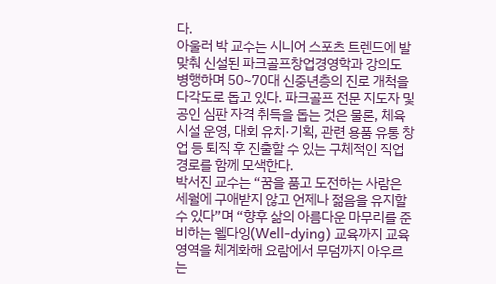다.
아울러 박 교수는 시니어 스포츠 트렌드에 발맞춰 신설된 파크골프창업경영학과 강의도 병행하며 50~70대 신중년층의 진로 개척을 다각도로 돕고 있다. 파크골프 전문 지도자 및 공인 심판 자격 취득을 돕는 것은 물론, 체육 시설 운영, 대회 유치·기획, 관련 용품 유통 창업 등 퇴직 후 진출할 수 있는 구체적인 직업 경로를 함께 모색한다.
박서진 교수는 “꿈을 품고 도전하는 사람은 세월에 구애받지 않고 언제나 젊음을 유지할 수 있다”며 “향후 삶의 아름다운 마무리를 준비하는 웰다잉(Well-dying) 교육까지 교육 영역을 체계화해 요람에서 무덤까지 아우르는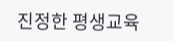진정한 평생교육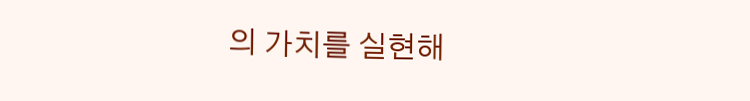의 가치를 실현해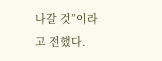나갈 것”이라고 전했다.